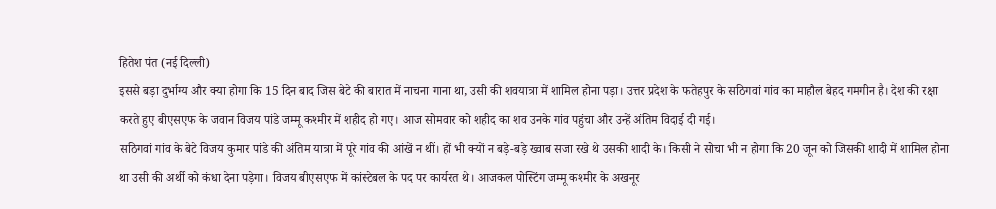हितेश पंत (नई दिल्ली)
इससे बड़ा दुर्भाग्य और क्या होगा कि 15 दिन बाद जिस बेटे की बारात में नाचना गाना था, उसी की शवयात्रा में शामिल होना पड़ा। उत्तर प्रदेश के फतेहपुर के सठिगवां गांव का माहौल बेहद गमगीन है। देश की रक्षा करते हुए बीएसएफ के जवान विजय पांडे जम्मू कश्मीर में शहीद हो गए। आज सोमवार को शहीद का शव उनके गांव पहुंचा और उन्हें अंतिम विदाई दी गई।
सठिगवां गांव के बेटे विजय कुमार पांडे की अंतिम यात्रा में पूरे गांव की आंखें न थीं। हों भी क्यों न बड़े-बड़े ख्वाब सजा रखे थे उसकी शादी के। किसी ने सोचा भी न होगा कि 20 जून को जिसकी शादी में शामिल होना था उसी की अर्थी को कंधा देना पड़ेगा। विजय बीएसएफ में कांस्टेबल के पद पर कार्यरत थे। आजकल पोस्टिंग जम्मू कश्मीर के अखनूर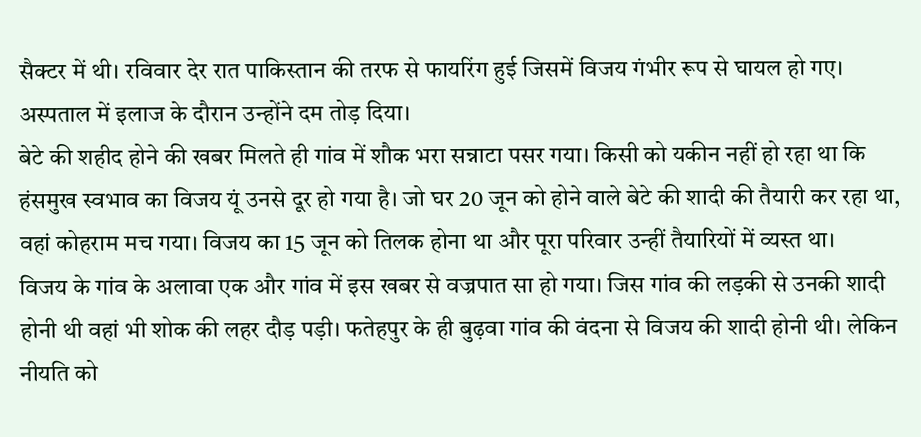सैक्टर में थी। रविवार देर रात पाकिस्तान की तरफ से फायरिंग हुई जिसमें विजय गंभीर रूप से घायल हो गए। अस्पताल में इलाज के दौरान उन्होंने दम तोड़ दिया।
बेटे की शहीद होने की खबर मिलते ही गांव में शौक भरा सन्नाटा पसर गया। किसी को यकीन नहीं हो रहा था कि हंसमुख स्वभाव का विजय यूं उनसे दूर हो गया है। जो घर 20 जून को होने वाले बेटे की शादी की तैयारी कर रहा था, वहां कोहराम मच गया। विजय का 15 जून को तिलक होना था और पूरा परिवार उन्हीं तैयारियों में व्यस्त था।
विजय के गांव के अलावा एक और गांव में इस खबर से वज्रपात सा हो गया। जिस गांव की लड़की से उनकी शादी होनी थी वहां भी शोक की लहर दौड़ पड़ी। फतेहपुर के ही बुढ़वा गांव की वंदना से विजय की शादी होनी थी। लेकिन नीयति को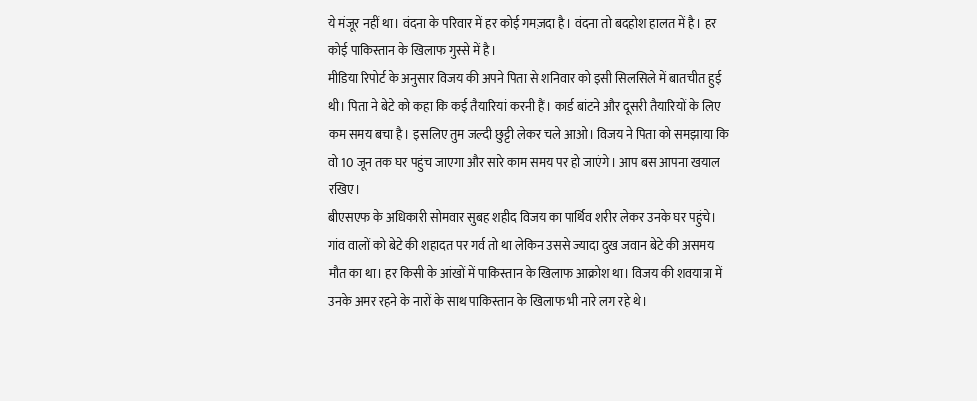ये मंजूर नहीं था। वंदना के परिवार में हर कोई गमज़दा है। वंदना तो बदहोश हालत में है। हर कोई पाकिस्तान के खिलाफ गुस्से में है।
मीडिया रिपोर्ट के अनुसार विजय की अपने पिता से शनिवार को इसी सिलसिले में बातचीत हुई थी। पिता ने बेटे को कहा कि कई तैयारियां करनी हैं। कार्ड बांटने और दूसरी तैयारियों के लिए कम समय बचा है। इसलिए तुम जल्दी छुट्टी लेकर चले आओ। विजय ने पिता को समझाया कि वो 10 जून तक घर पहुंच जाएगा और सारे काम समय पर हो जाएंगे। आप बस आपना खयाल रखिए।
बीएसएफ के अधिकारी सोमवार सुबह शहीद विजय का पार्थिव शरीर लेकर उनके घर पहुंचे। गांव वालों को बेटे की शहादत पर गर्व तो था लेकिन उससे ज्यादा दुख जवान बेटे की असमय मौत का था। हर किसी के आंखों में पाकिस्तान के खिलाफ आक्रोश था। विजय की शवयात्रा में उनके अमर रहने के नारों के साथ पाकिस्तान के खिलाफ भी नारे लग रहे थे।